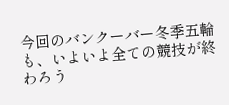今回のバンクーバー冬季五輪も、いよいよ全ての競技が終わろう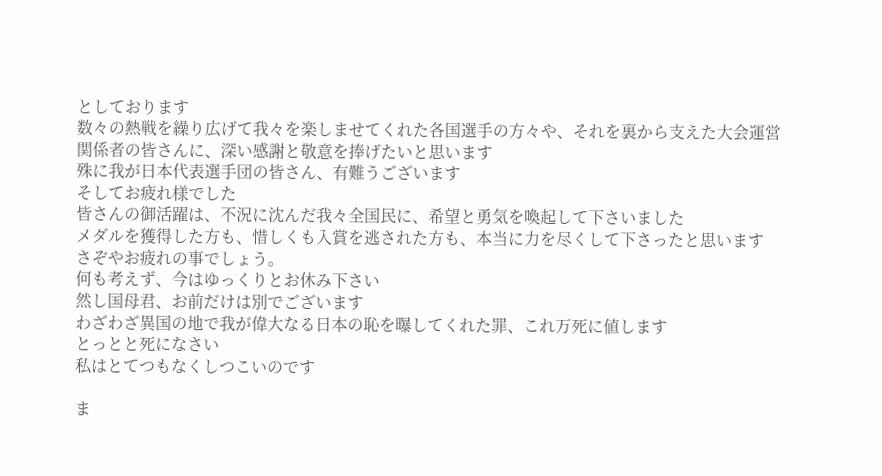としております
数々の熱戦を繰り広げて我々を楽しませてくれた各国選手の方々や、それを裏から支えた大会運営関係者の皆さんに、深い感謝と敬意を捧げたいと思います
殊に我が日本代表選手団の皆さん、有難うございます
そしてお疲れ様でした
皆さんの御活躍は、不況に沈んだ我々全国民に、希望と勇気を喚起して下さいました
メダルを獲得した方も、惜しくも入賞を逃された方も、本当に力を尽くして下さったと思います
さぞやお疲れの事でしょう。
何も考えず、今はゆっくりとお休み下さい
然し国母君、お前だけは別でございます
わざわざ異国の地で我が偉大なる日本の恥を曝してくれた罪、これ万死に値します
とっとと死になさい
私はとてつもなくしつこいのです

ま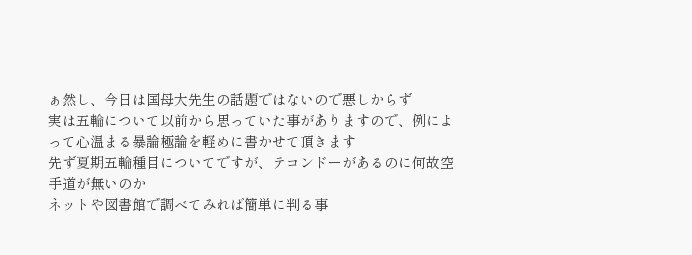ぁ然し、今日は国母大先生の話題ではないので悪しからず
実は五輪について以前から思っていた事がありますので、例によって心温まる暴論極論を軽めに書かせて頂きます
先ず夏期五輪種目についてですが、テコンドーがあるのに何故空手道が無いのか
ネットや図書館で調べてみれば簡単に判る事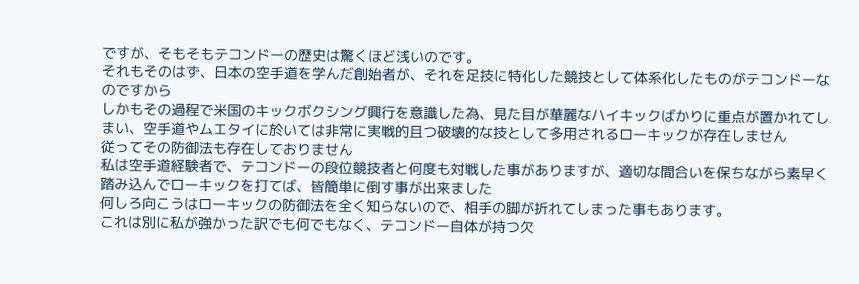ですが、そもそもテコンドーの歴史は驚くほど浅いのです。
それもそのはず、日本の空手道を学んだ創始者が、それを足技に特化した競技として体系化したものがテコンドーなのですから
しかもその過程で米国のキックボクシング興行を意識した為、見た目が華麗なハイキックばかりに重点が置かれてしまい、空手道やムエタイに於いては非常に実戦的且つ破壊的な技として多用されるローキックが存在しません
従ってその防御法も存在しておりません
私は空手道経験者で、テコンドーの段位競技者と何度も対戦した事がありますが、適切な間合いを保ちながら素早く踏み込んでローキックを打てば、皆簡単に倒す事が出来ました
何しろ向こうはローキックの防御法を全く知らないので、相手の脚が折れてしまった事もあります。
これは別に私が強かった訳でも何でもなく、テコンドー自体が持つ欠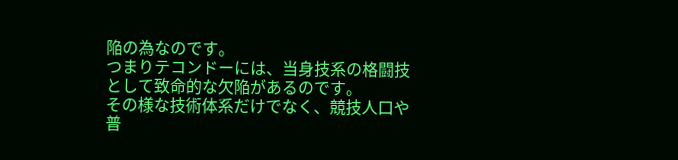陥の為なのです。
つまりテコンドーには、当身技系の格闘技として致命的な欠陥があるのです。
その様な技術体系だけでなく、競技人口や普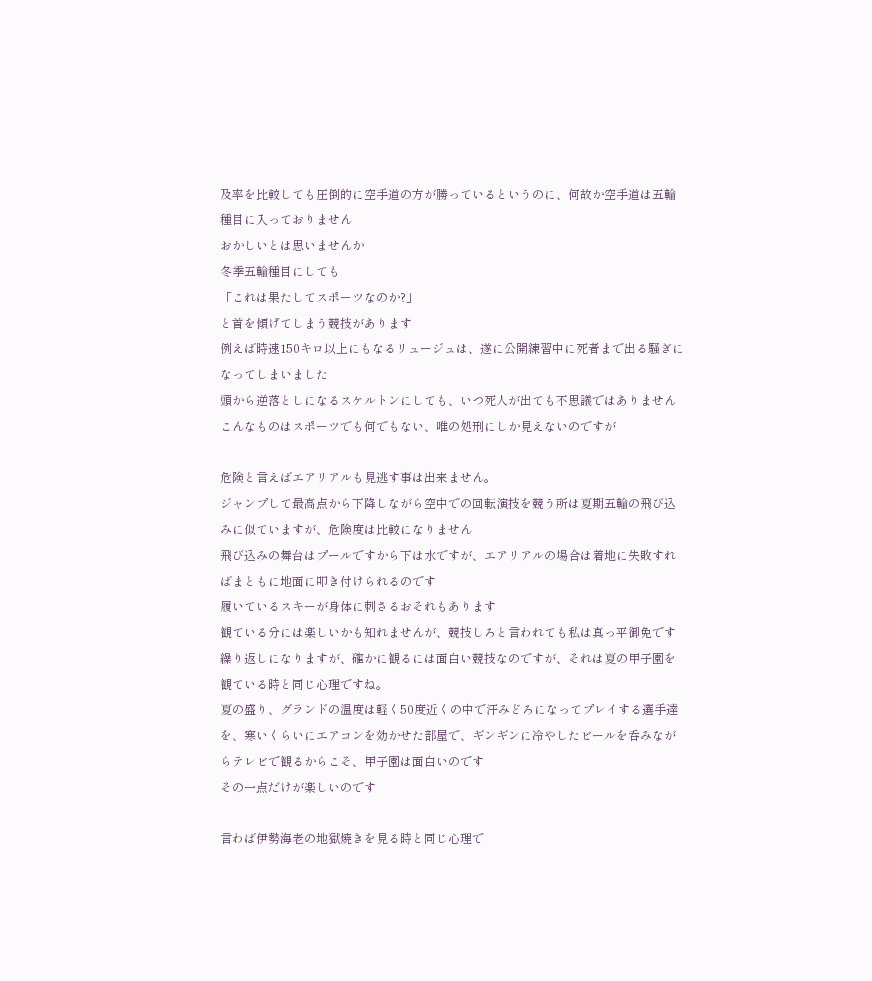及率を比較しても圧倒的に空手道の方が勝っているというのに、何故か空手道は五輪種目に入っておりません
おかしいとは思いませんか
冬季五輪種目にしても
「これは果たしてスポーツなのか?」
と首を傾げてしまう競技があります
例えば時速150キロ以上にもなるリュージュは、遂に公開練習中に死者まで出る騒ぎになってしまいました
頭から逆落としになるスケルトンにしても、いつ死人が出ても不思議ではありません
こんなものはスポーツでも何でもない、唯の処刑にしか見えないのですが

危険と言えばエアリアルも見逃す事は出来ません。
ジャンプして最高点から下降しながら空中での回転演技を競う所は夏期五輪の飛び込みに似ていますが、危険度は比較になりません
飛び込みの舞台はプールですから下は水ですが、エアリアルの場合は着地に失敗すればまともに地面に叩き付けられるのです
履いているスキーが身体に刺さるおそれもあります
観ている分には楽しいかも知れませんが、競技しろと言われても私は真っ平御免です
繰り返しになりますが、確かに観るには面白い競技なのですが、それは夏の甲子園を観ている時と同じ心理ですね。
夏の盛り、グランドの温度は軽く50度近くの中で汗みどろになってプレイする選手達を、寒いくらいにエアコンを効かせた部屋で、ギンギンに冷やしたビールを呑みながらテレビで観るからこそ、甲子園は面白いのです
その一点だけが楽しいのです

言わば伊勢海老の地獄焼きを見る時と同じ心理で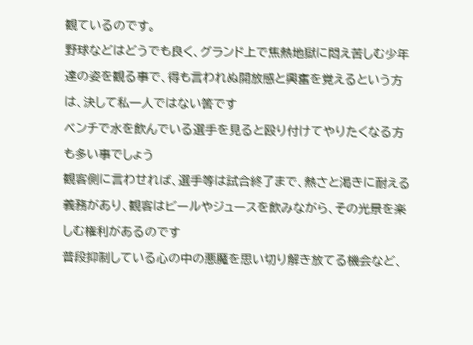観ているのです。
野球などはどうでも良く、グランド上で焦熱地獄に悶え苦しむ少年達の姿を観る事で、得も言われぬ開放感と興奮を覚えるという方は、決して私一人ではない筈です
ベンチで水を飲んでいる選手を見ると殴り付けてやりたくなる方も多い事でしょう
観客側に言わせれば、選手等は試合終了まで、熱さと渇きに耐える義務があり、観客はビールやジュースを飲みながら、その光景を楽しむ権利があるのです
普段抑制している心の中の悪魔を思い切り解き放てる機会など、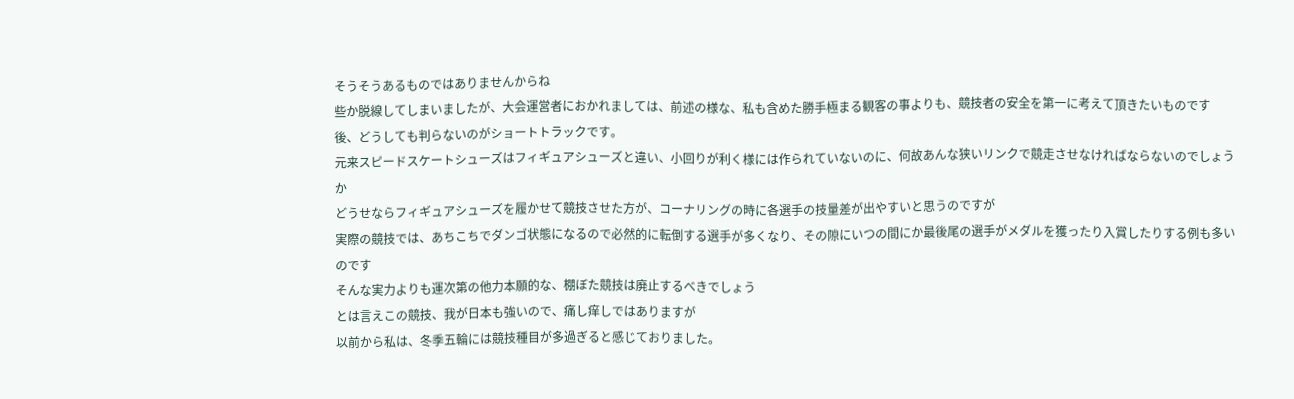そうそうあるものではありませんからね
些か脱線してしまいましたが、大会運営者におかれましては、前述の様な、私も含めた勝手極まる観客の事よりも、競技者の安全を第一に考えて頂きたいものです
後、どうしても判らないのがショートトラックです。
元来スピードスケートシューズはフィギュアシューズと違い、小回りが利く様には作られていないのに、何故あんな狭いリンクで競走させなければならないのでしょうか
どうせならフィギュアシューズを履かせて競技させた方が、コーナリングの時に各選手の技量差が出やすいと思うのですが
実際の競技では、あちこちでダンゴ状態になるので必然的に転倒する選手が多くなり、その隙にいつの間にか最後尾の選手がメダルを獲ったり入賞したりする例も多いのです
そんな実力よりも運次第の他力本願的な、棚ぼた競技は廃止するべきでしょう
とは言えこの競技、我が日本も強いので、痛し痒しではありますが
以前から私は、冬季五輪には競技種目が多過ぎると感じておりました。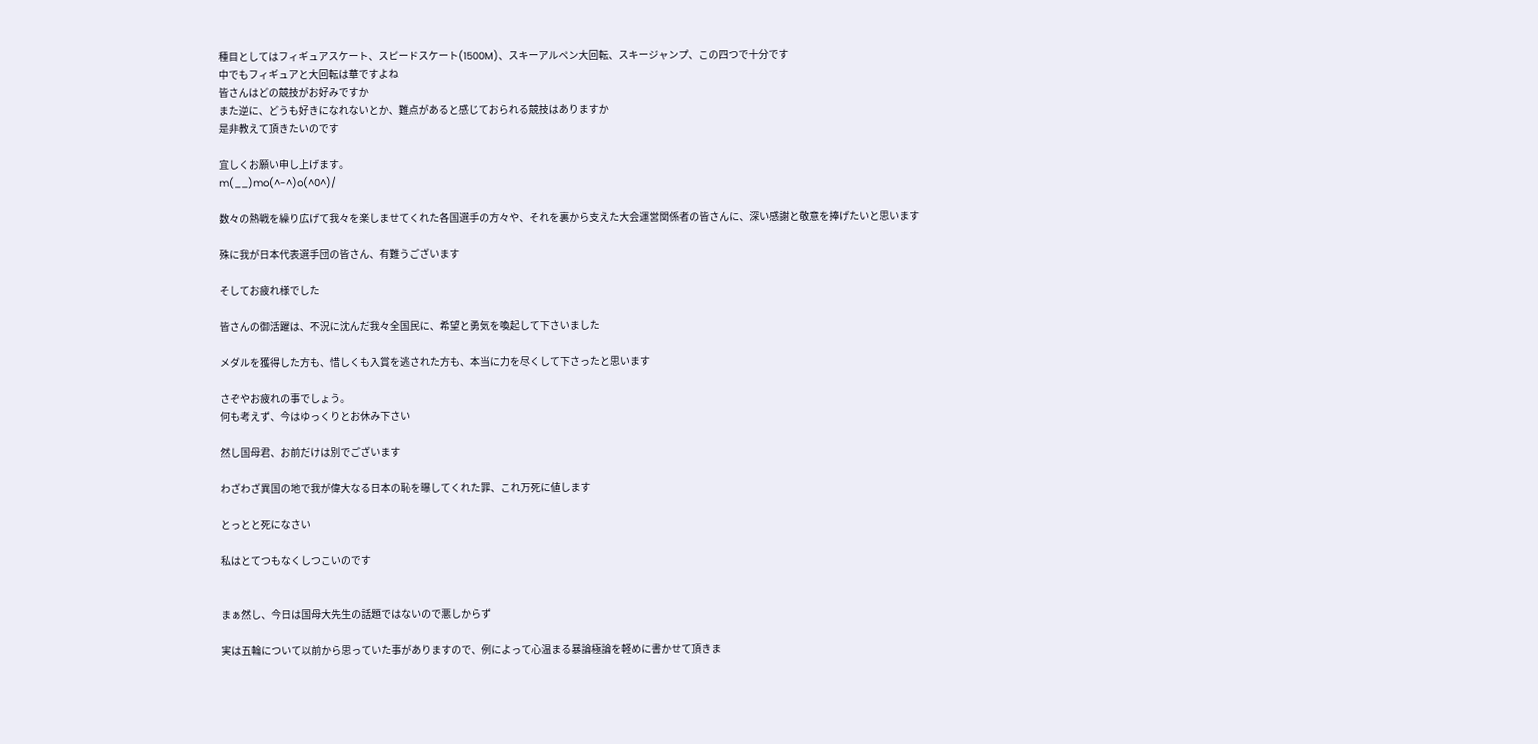種目としてはフィギュアスケート、スピードスケート(1500M)、スキーアルペン大回転、スキージャンプ、この四つで十分です
中でもフィギュアと大回転は華ですよね
皆さんはどの競技がお好みですか
また逆に、どうも好きになれないとか、難点があると感じておられる競技はありますか
是非教えて頂きたいのです

宜しくお願い申し上げます。
m(__)mo(^-^)o(^0^)/

数々の熱戦を繰り広げて我々を楽しませてくれた各国選手の方々や、それを裏から支えた大会運営関係者の皆さんに、深い感謝と敬意を捧げたいと思います

殊に我が日本代表選手団の皆さん、有難うございます

そしてお疲れ様でした

皆さんの御活躍は、不況に沈んだ我々全国民に、希望と勇気を喚起して下さいました

メダルを獲得した方も、惜しくも入賞を逃された方も、本当に力を尽くして下さったと思います

さぞやお疲れの事でしょう。
何も考えず、今はゆっくりとお休み下さい

然し国母君、お前だけは別でございます

わざわざ異国の地で我が偉大なる日本の恥を曝してくれた罪、これ万死に値します

とっとと死になさい

私はとてつもなくしつこいのです


まぁ然し、今日は国母大先生の話題ではないので悪しからず

実は五輪について以前から思っていた事がありますので、例によって心温まる暴論極論を軽めに書かせて頂きま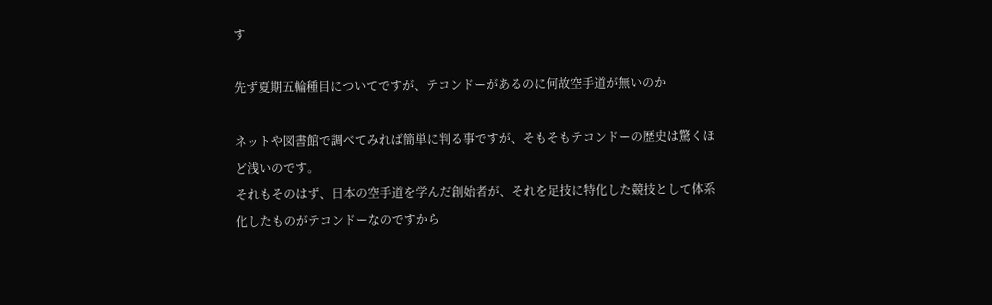す

先ず夏期五輪種目についてですが、テコンドーがあるのに何故空手道が無いのか

ネットや図書館で調べてみれば簡単に判る事ですが、そもそもテコンドーの歴史は驚くほど浅いのです。
それもそのはず、日本の空手道を学んだ創始者が、それを足技に特化した競技として体系化したものがテコンドーなのですから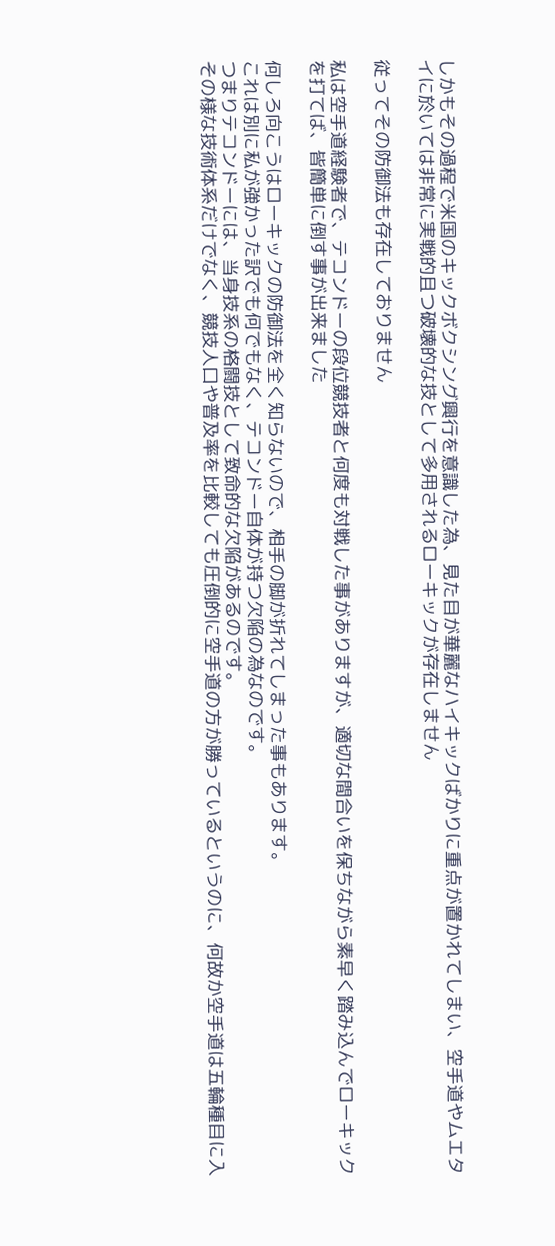しかもその過程で米国のキックボクシング興行を意識した為、見た目が華麗なハイキックばかりに重点が置かれてしまい、空手道やムエタイに於いては非常に実戦的且つ破壊的な技として多用されるローキックが存在しません

従ってその防御法も存在しておりません

私は空手道経験者で、テコンドーの段位競技者と何度も対戦した事がありますが、適切な間合いを保ちながら素早く踏み込んでローキックを打てば、皆簡単に倒す事が出来ました

何しろ向こうはローキックの防御法を全く知らないので、相手の脚が折れてしまった事もあります。
これは別に私が強かった訳でも何でもなく、テコンドー自体が持つ欠陥の為なのです。
つまりテコンドーには、当身技系の格闘技として致命的な欠陥があるのです。
その様な技術体系だけでなく、競技人口や普及率を比較しても圧倒的に空手道の方が勝っているというのに、何故か空手道は五輪種目に入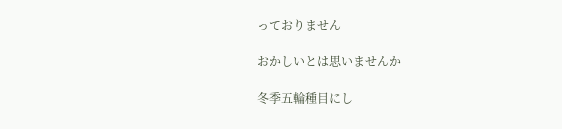っておりません

おかしいとは思いませんか

冬季五輪種目にし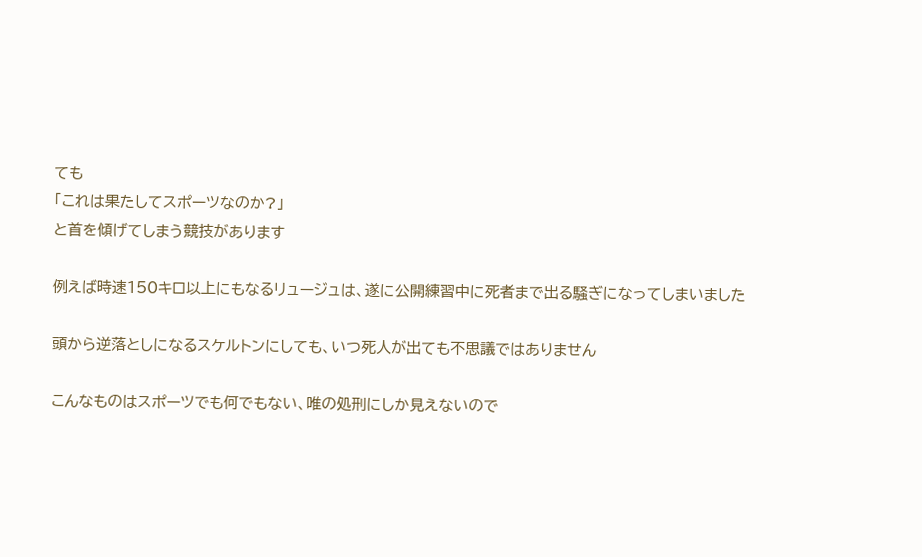ても
「これは果たしてスポーツなのか?」
と首を傾げてしまう競技があります

例えば時速150キロ以上にもなるリュージュは、遂に公開練習中に死者まで出る騒ぎになってしまいました

頭から逆落としになるスケルトンにしても、いつ死人が出ても不思議ではありません

こんなものはスポーツでも何でもない、唯の処刑にしか見えないので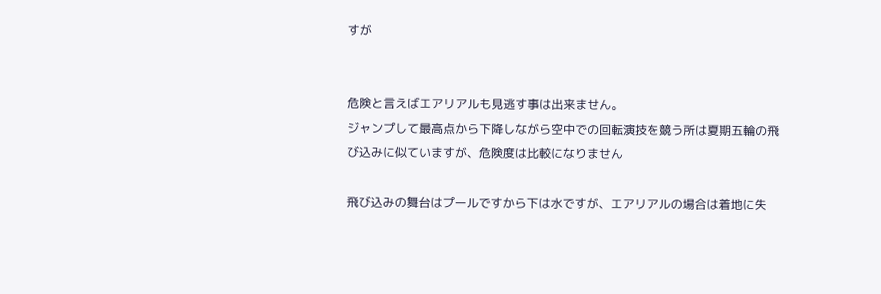すが


危険と言えばエアリアルも見逃す事は出来ません。
ジャンプして最高点から下降しながら空中での回転演技を競う所は夏期五輪の飛び込みに似ていますが、危険度は比較になりません

飛び込みの舞台はプールですから下は水ですが、エアリアルの場合は着地に失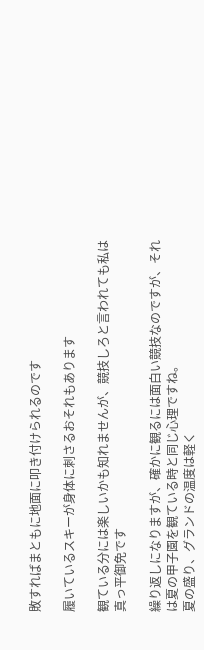敗すればまともに地面に叩き付けられるのです

履いているスキーが身体に刺さるおそれもあります

観ている分には楽しいかも知れませんが、競技しろと言われても私は真っ平御免です

繰り返しになりますが、確かに観るには面白い競技なのですが、それは夏の甲子園を観ている時と同じ心理ですね。
夏の盛り、グランドの温度は軽く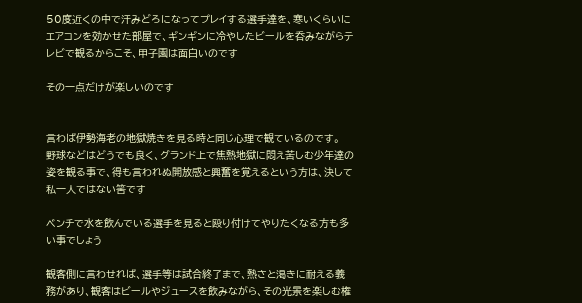50度近くの中で汗みどろになってプレイする選手達を、寒いくらいにエアコンを効かせた部屋で、ギンギンに冷やしたビールを呑みながらテレビで観るからこそ、甲子園は面白いのです

その一点だけが楽しいのです


言わば伊勢海老の地獄焼きを見る時と同じ心理で観ているのです。
野球などはどうでも良く、グランド上で焦熱地獄に悶え苦しむ少年達の姿を観る事で、得も言われぬ開放感と興奮を覚えるという方は、決して私一人ではない筈です

ベンチで水を飲んでいる選手を見ると殴り付けてやりたくなる方も多い事でしょう

観客側に言わせれば、選手等は試合終了まで、熱さと渇きに耐える義務があり、観客はビールやジュースを飲みながら、その光景を楽しむ権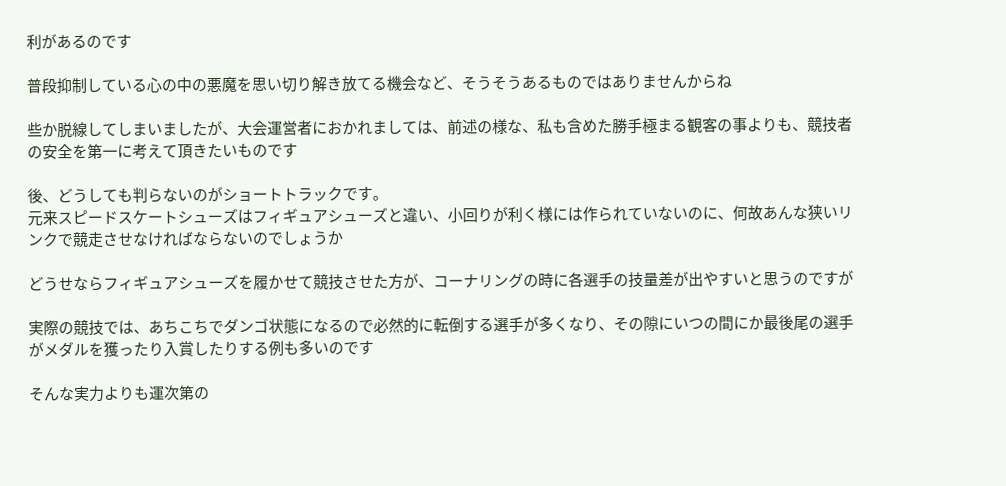利があるのです

普段抑制している心の中の悪魔を思い切り解き放てる機会など、そうそうあるものではありませんからね

些か脱線してしまいましたが、大会運営者におかれましては、前述の様な、私も含めた勝手極まる観客の事よりも、競技者の安全を第一に考えて頂きたいものです

後、どうしても判らないのがショートトラックです。
元来スピードスケートシューズはフィギュアシューズと違い、小回りが利く様には作られていないのに、何故あんな狭いリンクで競走させなければならないのでしょうか

どうせならフィギュアシューズを履かせて競技させた方が、コーナリングの時に各選手の技量差が出やすいと思うのですが

実際の競技では、あちこちでダンゴ状態になるので必然的に転倒する選手が多くなり、その隙にいつの間にか最後尾の選手がメダルを獲ったり入賞したりする例も多いのです

そんな実力よりも運次第の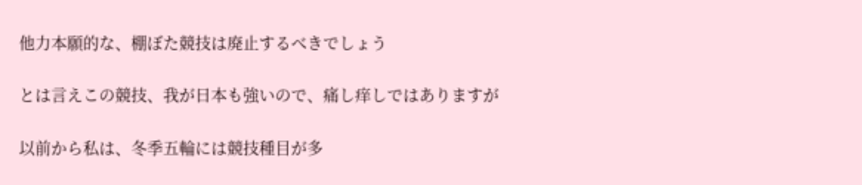他力本願的な、棚ぼた競技は廃止するべきでしょう

とは言えこの競技、我が日本も強いので、痛し痒しではありますが

以前から私は、冬季五輪には競技種目が多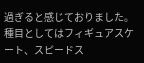過ぎると感じておりました。
種目としてはフィギュアスケート、スピードス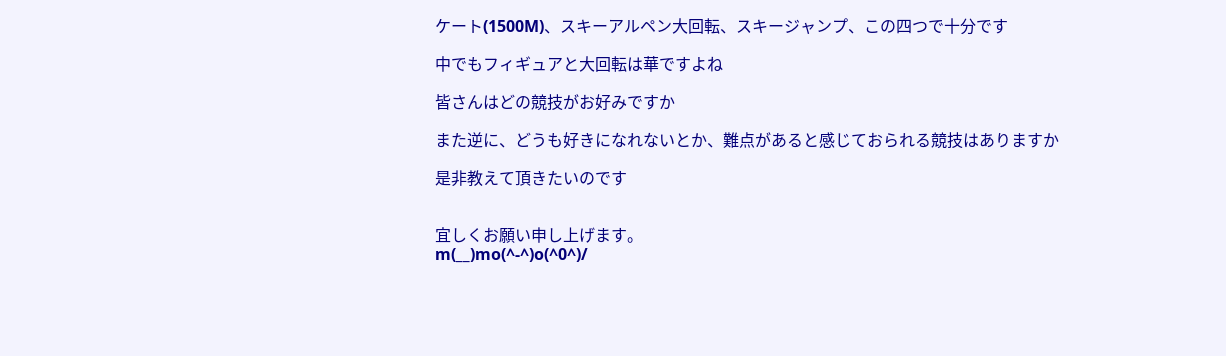ケート(1500M)、スキーアルペン大回転、スキージャンプ、この四つで十分です

中でもフィギュアと大回転は華ですよね

皆さんはどの競技がお好みですか

また逆に、どうも好きになれないとか、難点があると感じておられる競技はありますか

是非教えて頂きたいのです


宜しくお願い申し上げます。
m(__)mo(^-^)o(^0^)/